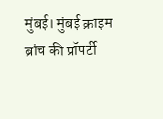मुंबई। मुंबई क्राइम ब्रांच की प्रॉपर्टी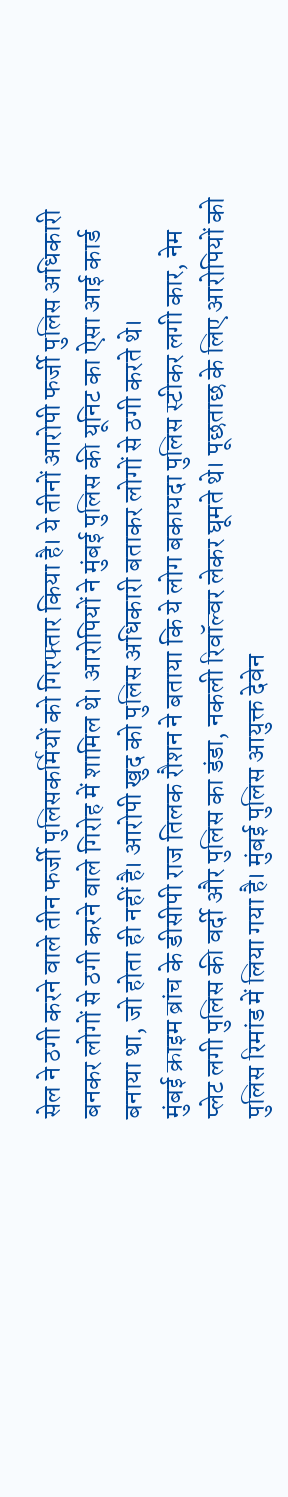सेल ने ठगी करने वाले तीन फर्जी पुलिसकर्मियों को गिरफ्तार किया है। ये तीनों आरोपी फर्जी पुलिस अधिकारी बनकर लोगों से ठगी करने वाले गिरोह में शामिल थे। आरोपियों ने मुंबई पुलिस की यूनिट का ऐसा आई कार्ड बनाया था, जो होता ही नहीं है। आरोपी खुद को पुलिस अधिकारी बताकर लोगों से ठगी करते थे।
मुंबई क्राइम ब्रांच के डीसीपी राज तिलक रौशन ने बताया कि ये लोग बकायदा पुलिस स्टीकर लगी कार, नेम प्लेट लगी पुलिस की वर्दी और पुलिस का डंडा, नकली रिवॉल्वर लेकर घूमते थे। पूछताछ के लिए आरोपियों को पुलिस रिमांड में लिया गया है। मुंबई पुलिस आयुक्त देवेन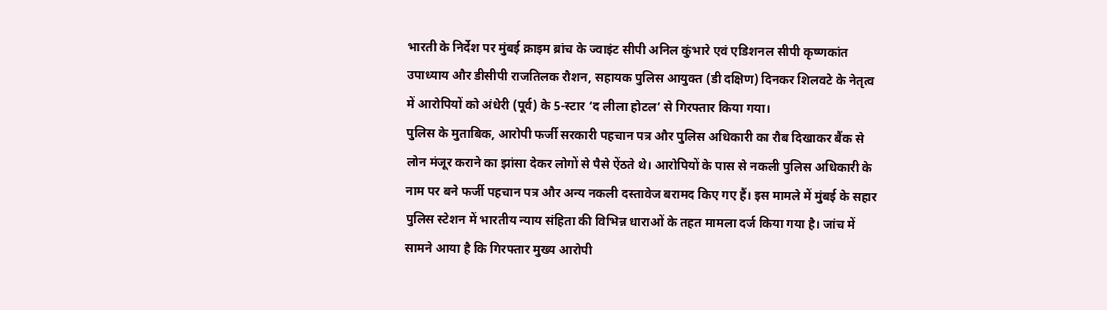भारती के निर्देश पर मुंबई क्राइम ब्रांच के ज्वाइंट सीपी अनिल कुंभारे एवं एडिशनल सीपी कृष्णकांत उपाध्याय और डीसीपी राजतिलक रौशन, सहायक पुलिस आयुक्त (डी दक्षिण) दिनकर शिलवटे के नेतृत्व में आरोपियों को अंधेरी (पूर्व) के 5-स्टार ‘द लीला होटल’ से गिरफ्तार किया गया।
पुलिस के मुताबिक, आरोपी फर्जी सरकारी पहचान पत्र और पुलिस अधिकारी का रौब दिखाकर बैंक से लोन मंजूर कराने का झांसा देकर लोगों से पैसे ऐंठते थे। आरोपियों के पास से नकली पुलिस अधिकारी के नाम पर बने फर्जी पहचान पत्र और अन्य नकली दस्तावेज बरामद किए गए हैं। इस मामले में मुंबई के सहार पुलिस स्टेशन में भारतीय न्याय संहिता की विभिन्न धाराओं के तहत मामला दर्ज किया गया है। जांच में सामने आया है कि गिरफ्तार मुख्य आरोपी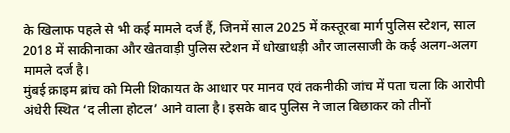के खिलाफ पहले से भी कई मामले दर्ज हैं, जिनमें साल 2025 में कस्तूरबा मार्ग पुलिस स्टेशन, साल 2018 में साकीनाका और खेतवाड़ी पुलिस स्टेशन में धोखाधड़ी और जालसाजी के कई अलग-अलग मामले दर्ज है।
मुंबई क्राइम ब्रांच को मिली शिकायत के आधार पर मानव एवं तकनीकी जांच में पता चला कि आरोपी अंधेरी स्थित ‘द लीला होटल’ आने वाला है। इसके बाद पुलिस ने जाल बिछाकर को तीनों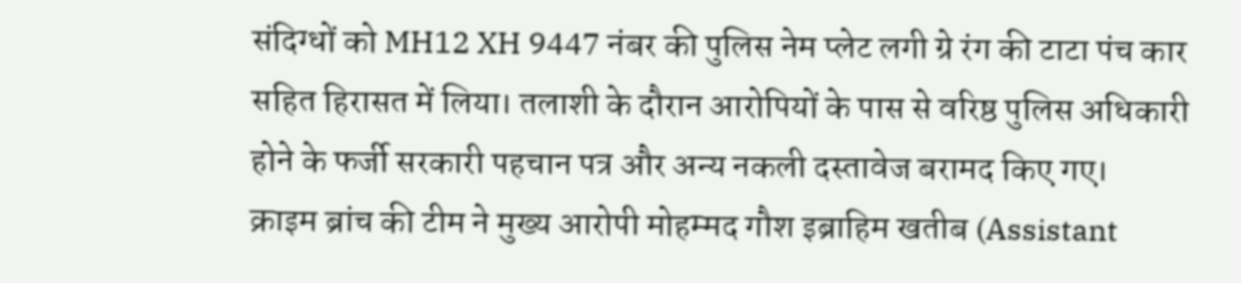संदिग्धों को MH12 XH 9447 नंबर की पुलिस नेम प्लेट लगी ग्रे रंग की टाटा पंच कार सहित हिरासत में लिया। तलाशी के दौरान आरोपियों के पास से वरिष्ठ पुलिस अधिकारी होने के फर्जी सरकारी पहचान पत्र और अन्य नकली दस्तावेज बरामद किए गए।
क्राइम ब्रांच की टीम ने मुख्य आरोपी मोहम्मद गौश इब्राहिम खतीब (Assistant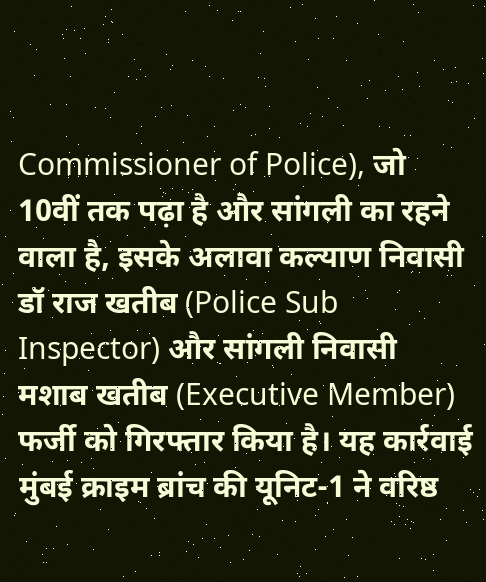Commissioner of Police), जो 10वीं तक पढ़ा है और सांगली का रहने वाला है, इसके अलावा कल्याण निवासी डॉ राज खतीब (Police Sub Inspector) और सांगली निवासी मशाब खतीब (Executive Member) फर्जी को गिरफ्तार किया है। यह कार्रवाई मुंबई क्राइम ब्रांच की यूनिट-1 ने वरिष्ठ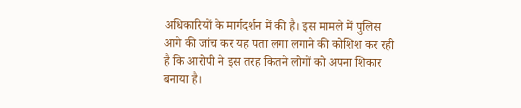अधिकारियों के मार्गदर्शन में की है। इस मामले में पुलिस आगे की जांच कर यह पता लगा लगाने की कोशिश कर रही है कि आरोपी ने इस तरह कितने लोगों को अपना शिकार बनाया है।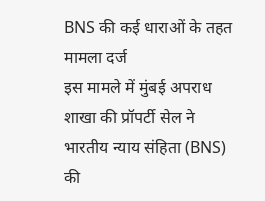BNS की कई धाराओं के तहत मामला दर्ज
इस मामले में मुंबई अपराध शाखा की प्रॉपर्टी सेल ने भारतीय न्याय संहिता (BNS) की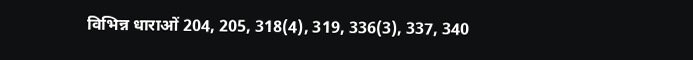विभिन्न धाराओं 204, 205, 318(4), 319, 336(3), 337, 340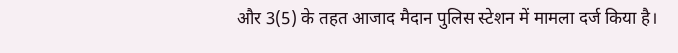और 3(5) के तहत आजाद मैदान पुलिस स्टेशन में मामला दर्ज किया है।